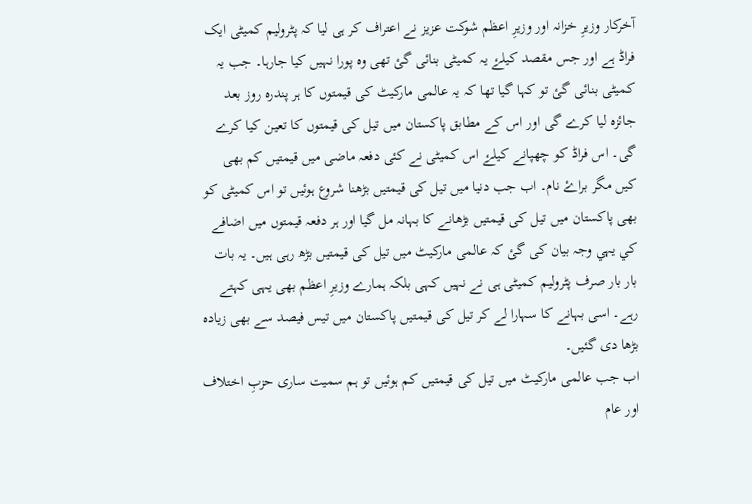آخرکار وزیرِ خزانہ اور وزیرِ اعظم شوکت عزیز نے اعتراف کر ہی لیا کہ پٹرولیم کمیٹی ایک فراڈ ہے اور جس مقصد کیلۓ یہ کمیٹی بنائی گئ تھی وہ پورا نہیں کیا جارہا۔ جب یہ کمیٹی بنائی گئ تو کہا گیا تھا کہ یہ عالمی مارکیٹ کی قیمتوں کا ہر پندرہ روز بعد جائزہ لیا کرے گی اور اس کے مطابق پاکستان میں تیل کی قیمتوں کا تعین کیا کرے گی۔ اس فراڈ کو چھپانے کیلۓ اس کمیٹی نے کئی دفعہ ماضی میں قیمتیں کم بھی کیں مگر براۓ نام۔ اب جب دنیا میں تیل کی قیمتیں بڑھنا شروع ہوئیں تو اس کمیٹی کو بھی پاکستان میں تیل کی قیمتیں بڑھانے کا بہانہ مل گيا اور ہر دفعہ قيمتوں ميں اضافے کي يہي وجہ بیان کی گئ کہ عالمی مارکیٹ میں تیل کی قیمتیں بڑھ رہی ہیں۔ یہ بات بار بار صرف پٹرولیم کمیٹی ہی نے نہیں کہی بلکہ ہمارے وزیرِ اعظم بھی یہی کہتے رہے۔ اسی بہانے کا سہارا لے کر تیل کی قیمتیں پاکستان میں تیس فیصد سے بھی زیادہ بڑھا دی گئیں۔
اب جب عالمی مارکیٹ میں تیل کی قیمتیں کم ہوئیں تو ہم سمیت ساری حزبِ اختلاف اور عام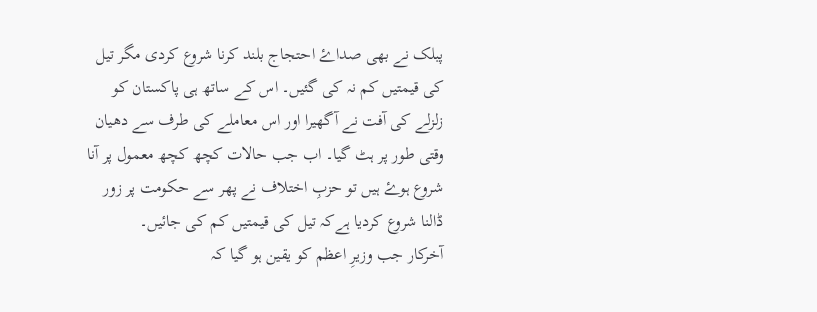پبلک نے بھی صداۓ احتجاج بلند کرنا شروع کردی مگر تیل کی قیمتيں کم نہ کی گئیں۔ اس کے ساتھ ہی پاکستان کو زلزلے کی آفت نے آگھیرا اور اس معاملے کی طرف سے دھیان وقتی طور پر ہٹ گیا۔ اب جب حالات کچھ کچھ معمول پر آنا شروع ہوۓ ہیں تو حزبِ اختلاف نے پھر سے حکومت پر زور ڈالنا شروع کردیا ہےکہ تیل کی قیمتیں کم کی جائیں۔
آخرکار جب وزیرِ اعظم کو یقین ہو گیا کہ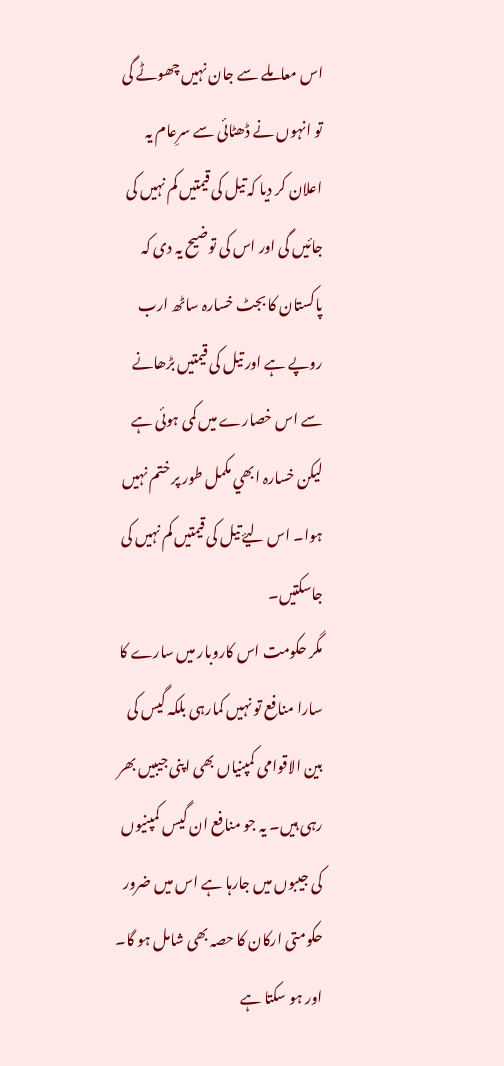اس معاملے سے جان نہیں چھوٹے گی تو انہوں نے ڈھٹائی سے سرِعام یہ اعلان کر دیا کہ تیل کی قیمتیں کم نہیں کی جائیں گی اور اس کی توضیح یہ دی کہ پاکستان کا بجٹ خسارہ ساٹھ ارب روپے ہے اور تیل کی قیمتیں بڑھانے سے اس خصارے میں کمی ہوئی ہے لیکن خسارہ ابھي مکمل طور پر ختم نہیں ہوا۔ اس لیۓ تیل کی قیمتیں کم نہیں کی جاسکتیں۔
مگر حکومت اس کاروبار میں سارے کا سارا منافع تو نہیں کمارہی بلکہ گیس کی بین الاقوامی کمپنیاں بھی اپنی جیبیں بھر رہی ہیں۔ یہ جو منافع ان گیس کمپنیوں کی جیبوں میں جارہا ہے اس میں ضرور حکومتی ارکان کا حصہ بھی شامل ہو گا۔ اور ہو سکتا ہے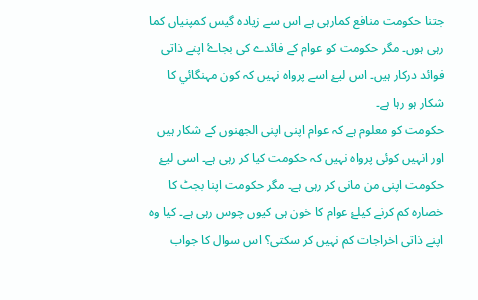جتنا حکومت منافع کمارہی ہے اس سے زیادہ گیس کمپنیاں کما رہی ہوں۔ مگر حکومت کو عوام کے فائدے کی بجاۓ اپنے ذاتی فوائد درکار ہیں۔ اس ليۓ اسے پرواہ نہيں کہ کون مہنگائي کا شکار ہو رہا ہے۔
حکومت کو معلوم ہے کہ عوام اپنی اپنی الجھنوں کے شکار ہیں اور انہیں کوئی پرواہ نہیں کہ حکومت کیا کر رہی ہے۔ اسی لیۓ حکومت اپنی من مانی کر رہی ہے۔ مگر حکومت اپنا بجٹ کا خصارہ کم کرنے کیلۓ عوام کا خون ہی کیوں چوس رہی ہے۔ کیا وہ اپنے ذاتی اخراجات کم نہیں کر سکتی؟ اس سوال کا جواب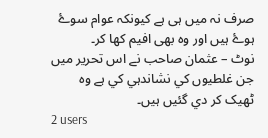صرف نہ میں ہی ہے کیونکہ عوام سوۓ ہوۓ ہیں اور وہ بھی افیم کھا کر۔
نوٹ – عثمان صاحب نے اس تحرير ميں جن غلطيوں کي نشاندہي کي ہے وہ ٹھيک کر دي گئيں ہيں۔
2 users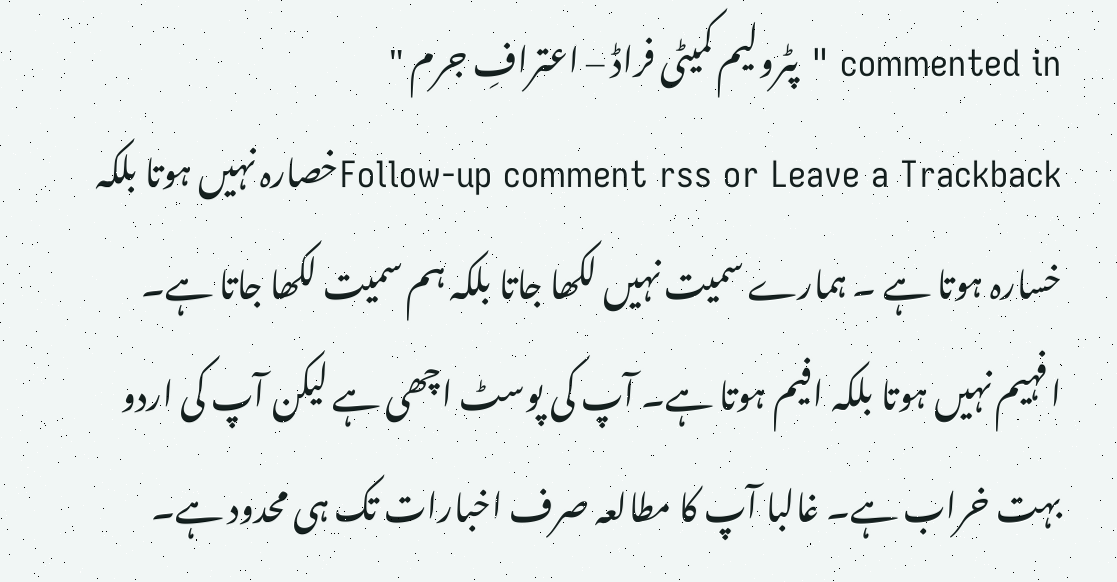commented in " پٹرولیم کمیٹی فراڈ – اعترافِ جرم "
Follow-up comment rss or Leave a Trackbackخصارہ نہیں ہوتا بلکہ خسارہ ہوتا ہے ۔ ہمارے سمیت نہیں لکھا جاتا بلکہ ہم سمیت لکھا جاتا ہے۔ افہیم نہیں ہوتا بلکہ افیم ہوتا ہے۔ آپ کی پوسٹ اچھی ہے لیکن آپ کی اردو بہت خراب ہے۔ غالبا آپ کا مطالعہ صرف اخبارات تک ہی محدود ہے۔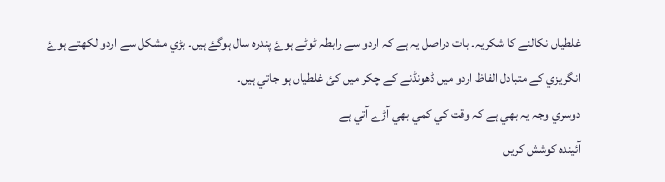غلطياں نکالنے کا شکريہ۔ بات دراصل يہ ہے کہ اردو سے رابطہ ٹوٹے ہوۓ پندرہ سال ہوگۓ ہيں۔ بڑي مشکل سے اردو لکھتے ہوۓ انگريزي کے متبادل الفاظ اردو ميں ڈھونڈنے کے چکر ميں کئ غلطياں ہو جاتي ہيں۔
دوسري وجہ يہ بھي ہے کہ وقت کي کمي بھي آڑے آتي ہے
آئيندہ کوشش کريں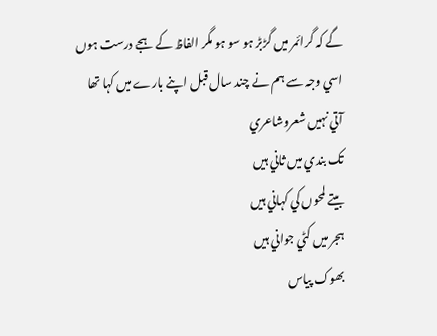گے کہ گرائمر ميں گڑبڑ ہو سو ہو مگر الفاظ کے ہجے درست ہوں
اسي وجہ سے ہم نے چند سال قبل اپنے بارے ميں کہا تھا
آتي نہيں شعروشاعري
تک بندي ميں ثاني ہيں
بيتے لمحوں کي کہاني ہيں
ہجر ميں کٹي جواني ہيں
بھوک پياس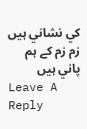کي نشاني ہيں
زم زم کے ہم پاني ہيں
Leave A Reply